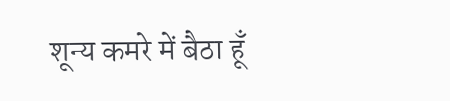शून्य कमरे में बैठा हूँ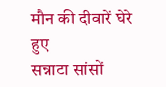मौन की दीवारें घेरे हुए
सन्नाटा सांसों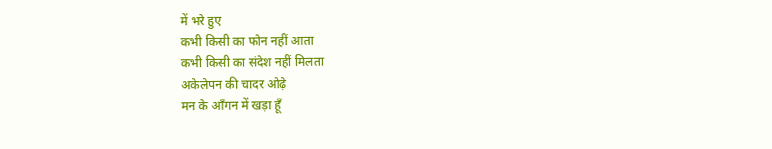में भरे हुए
कभी किसी का फोन नहीं आता
कभी किसी का संदेश नहीं मिलता
अकेलेपन की चादर ओढ़े
मन के आँगन में खड़ा हूँ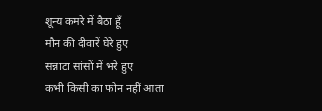शून्य कमरे में बैठा हूँ
मौन की दीवारें घेरे हुए
सन्नाटा सांसों में भरे हुए
कभी किसी का फोन नहीं आता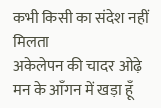कभी किसी का संदेश नहीं मिलता
अकेलेपन की चादर ओढ़े
मन के आँगन में खड़ा हूँ